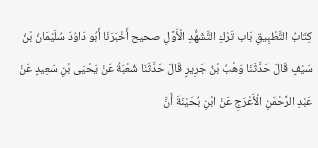كِتَابُ التَّطْبِيقِ بَاب تَرْكِ التَّشَهُّدِ الْأَوَّلِ صحيح أَخْبَرَنَا أَبُو دَاوُدَ سُلَيْمَانُ بْنُ سَيْفٍ قَالَ حَدَّثَنَا وَهْبُ بْنُ جَرِيرٍ قَالَ حَدَّثَنَا شُعْبَةُ عَنْ يَحْيَى بْنِ سَعِيدٍ عَنْ عَبْدِ الرَّحْمَنِ الْأَعْرَجِ عَنْ ابْنِ بُحَيْنَةَ أَنَّ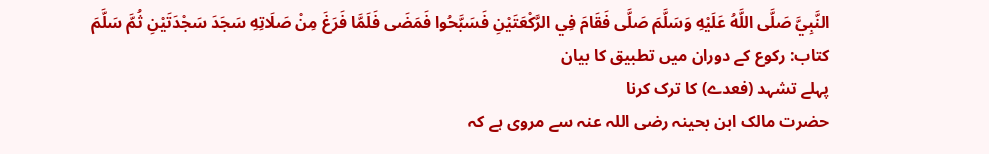النَّبِيَّ صَلَّى اللَّهُ عَلَيْهِ وَسَلَّمَ صَلَّى فَقَامَ فِي الرَّكْعَتَيْنِ فَسَبَّحُوا فَمَضَى فَلَمَّا فَرَغَ مِنْ صَلَاتِهِ سَجَدَ سَجْدَتَيْنِ ثُمَّ سَلَّمَ
کتاب: رکوع کے دوران میں تطبیق کا بیان
پہلے تشہد (فعدے) کا ترک کرنا
حضرت مالک ابن بحینہ رضی اللہ عنہ سے مروی ہے کہ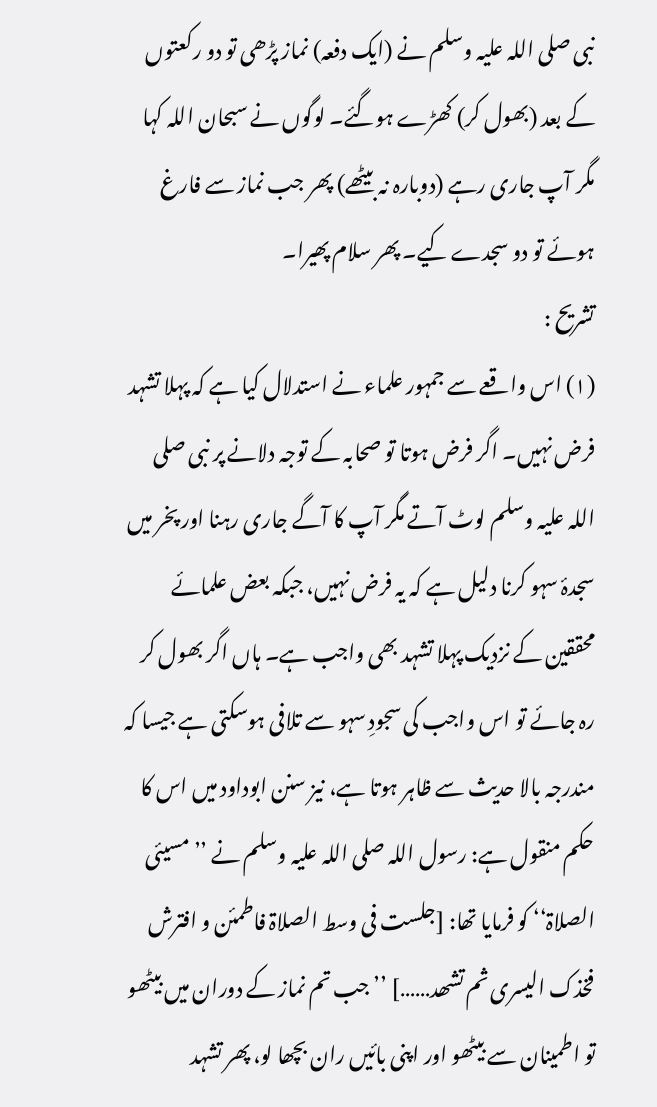نبی صلی اللہ علیہ وسلم نے (ایک دفعہ) نماز پڑھی تو دو رکعتوں کے بعد (بھول کر) کھڑے ہوگئے۔ لوگوں نے سبحان اللہ کہا مگر آپ جاری رہے (دوبارہ نہ بیٹھے) پھر جب نماز سے فارغ ہوئے تو دو سجدے کیے۔ پھر سلام پھیرا۔
تشریح :
(۱) اس واقعے سے جمہور علماء نے استدلال کیا ہے کہ پہلا تشہد فرض نہیں۔ اگر فرض ہوتا تو صحابہ کے توجہ دلانے پر نبی صلی اللہ علیہ وسلم لوٹ آتے مگر آپ کا آگے جاری رہنا اور پخر میں سجدۂ سہو کرنا دلیل ہے کہ یہ فرض نہیں، جبکہ بعض علمائے محققین کے نزدیک پہلا تشہد بھی واجب ہے۔ ہاں اگر بھول کر رہ جائے تو اس واجب کی سجودِ سہو سے تلافی ہوسکتی ہے جیسا کہ مندرجہ بالا حدیث سے ظاہر ہوتا ہے، نیز سنن ابوداود میں اس کا حکم منقول ہے: رسول اللہ صلی اللہ علیہ وسلم نے ’’مسیئی الصلاۃ‘‘ کو فرمایا تھا: [جلست فی وسط الصلاۃ فاطمئن و افترش فخذک الیسری ثم تشھد……] ’’جب تم نماز کے دوران میں بیٹھو تو اطمینان سے بیٹھو اور اپنی بائیں ران بچھا لو، پھر تشہد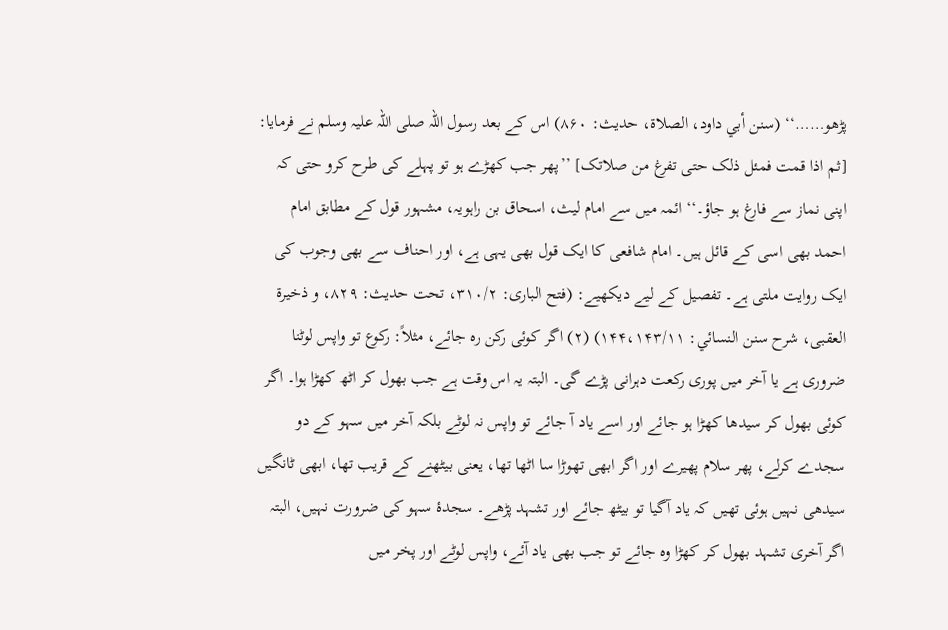پڑھو……‘‘ (سنن أبي داود، الصلاۃ، حدیث: ۸۶۰) اس کے بعد رسول اللہ صلی اللہ علیہ وسلم نے فرمایا: [ثم اذا قمت فمئل ذلک حتی تفرغ من صلاتک] ’’پھر جب کھڑے ہو تو پہلے کی طرح کرو حتی کہ اپنی نماز سے فارغ ہو جاؤ۔‘‘ ائمہ میں سے امام لیث، اسحاق بن راہویہ، مشہور قول کے مطابق امام احمد بھی اسی کے قائل ہیں۔ امام شافعی کا ایک قول بھی یہی ہے، اور احناف سے بھی وجوب کی ایک روایت ملتی ہے۔ تفصیل کے لیے دیکھیے: (فتح الباری: ۳۱۰/۲، تحت حدیث: ۸۲۹، و ذخیرۃ العقبی، شرح سنن النسائي: ۱۴۴،۱۴۳/۱۱) (۲) اگر کوئی رکن رہ جائے، مثلاً: رکوع تو واپس لوٹنا ضروری ہے یا آخر میں پوری رکعت دہرانی پڑے گی۔ البتہ یہ اس وقت ہے جب بھول کر اٹھ کھڑا ہوا۔ اگر کوئی بھول کر سیدھا کھڑا ہو جائے اور اسے یاد آ جائے تو واپس نہ لوٹے بلکہ آخر میں سہو کے دو سجدے کرلے، پھر سلام پھیرے اور اگر ابھی تھوڑا سا اٹھا تھا، یعنی بیٹھنے کے قریب تھا، ابھی ٹانگیں سیدھی نہیں ہوئی تھیں کہ یاد آگیا تو بیٹھ جائے اور تشہد پڑھے۔ سجدۂ سہو کی ضرورت نہیں، البتہ اگر آخری تشہد بھول کر کھڑا وہ جائے تو جب بھی یاد آئے، واپس لوٹے اور پخر میں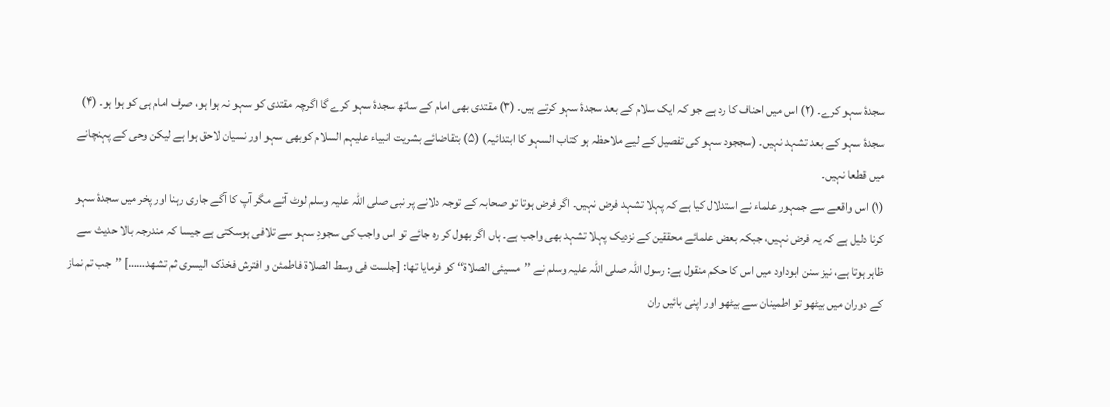سجدۂ سہو کرے۔ (۲) اس میں احناف کا رد ہے جو کہ ایک سلام کے بعد سجدۂ سہو کرتے ہیں۔ (۳) مقتدی بھی امام کے ساتھ سجدۂ سہو کرے گا اگرچہ مقتدی کو سہو نہ ہوا ہو، صرف امام ہی کو ہوا ہو۔ (۴) سجدۂ سہو کے بعد تشہد نہیں۔ (سججود سہو کی تفصیل کے لیے ملاحظہ ہو کتاب السہو کا ابتدائیہ) (۵) بتقاضائے بشریت انبیاء علیہم السلام کوبھی سہو اور نسیان لاحق ہوا ہے لیکن وحی کے پہنچانے میں قطعا نہیں۔
(۱) اس واقعے سے جمہور علماء نے استدلال کیا ہے کہ پہلا تشہد فرض نہیں۔ اگر فرض ہوتا تو صحابہ کے توجہ دلانے پر نبی صلی اللہ علیہ وسلم لوٹ آتے مگر آپ کا آگے جاری رہنا اور پخر میں سجدۂ سہو کرنا دلیل ہے کہ یہ فرض نہیں، جبکہ بعض علمائے محققین کے نزدیک پہلا تشہد بھی واجب ہے۔ ہاں اگر بھول کر رہ جائے تو اس واجب کی سجودِ سہو سے تلافی ہوسکتی ہے جیسا کہ مندرجہ بالا حدیث سے ظاہر ہوتا ہے، نیز سنن ابوداود میں اس کا حکم منقول ہے: رسول اللہ صلی اللہ علیہ وسلم نے ’’مسیئی الصلاۃ‘‘ کو فرمایا تھا: [جلست فی وسط الصلاۃ فاطمئن و افترش فخذک الیسری ثم تشھد……] ’’جب تم نماز کے دوران میں بیٹھو تو اطمینان سے بیٹھو اور اپنی بائیں ران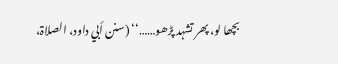بچھا لو، پھر تشہد پڑھو……‘‘ (سنن أبي داود، الصلاۃ،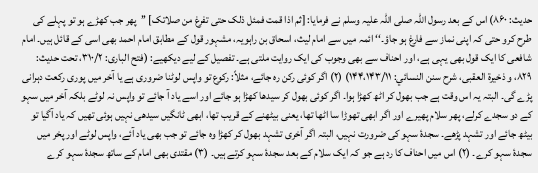حدیث: ۸۶۰) اس کے بعد رسول اللہ صلی اللہ علیہ وسلم نے فرمایا: [ثم اذا قمت فمئل ذلک حتی تفرغ من صلاتک] ’’پھر جب کھڑے ہو تو پہلے کی طرح کرو حتی کہ اپنی نماز سے فارغ ہو جاؤ۔‘‘ ائمہ میں سے امام لیث، اسحاق بن راہویہ، مشہور قول کے مطابق امام احمد بھی اسی کے قائل ہیں۔ امام شافعی کا ایک قول بھی یہی ہے، اور احناف سے بھی وجوب کی ایک روایت ملتی ہے۔ تفصیل کے لیے دیکھیے: (فتح الباری: ۳۱۰/۲، تحت حدیث: ۸۲۹، و ذخیرۃ العقبی، شرح سنن النسائي: ۱۴۴،۱۴۳/۱۱) (۲) اگر کوئی رکن رہ جائے، مثلاً: رکوع تو واپس لوٹنا ضروری ہے یا آخر میں پوری رکعت دہرانی پڑے گی۔ البتہ یہ اس وقت ہے جب بھول کر اٹھ کھڑا ہوا۔ اگر کوئی بھول کر سیدھا کھڑا ہو جائے اور اسے یاد آ جائے تو واپس نہ لوٹے بلکہ آخر میں سہو کے دو سجدے کرلے، پھر سلام پھیرے اور اگر ابھی تھوڑا سا اٹھا تھا، یعنی بیٹھنے کے قریب تھا، ابھی ٹانگیں سیدھی نہیں ہوئی تھیں کہ یاد آگیا تو بیٹھ جائے اور تشہد پڑھے۔ سجدۂ سہو کی ضرورت نہیں، البتہ اگر آخری تشہد بھول کر کھڑا وہ جائے تو جب بھی یاد آئے، واپس لوٹے اور پخر میں سجدۂ سہو کرے۔ (۲) اس میں احناف کا رد ہے جو کہ ایک سلام کے بعد سجدۂ سہو کرتے ہیں۔ (۳) مقتدی بھی امام کے ساتھ سجدۂ سہو کرے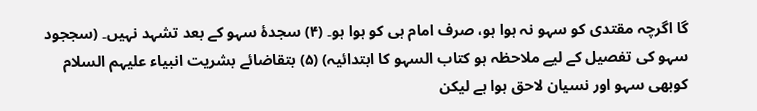گا اگرچہ مقتدی کو سہو نہ ہوا ہو، صرف امام ہی کو ہوا ہو۔ (۴) سجدۂ سہو کے بعد تشہد نہیں۔ (سججود سہو کی تفصیل کے لیے ملاحظہ ہو کتاب السہو کا ابتدائیہ) (۵) بتقاضائے بشریت انبیاء علیہم السلام کوبھی سہو اور نسیان لاحق ہوا ہے لیکن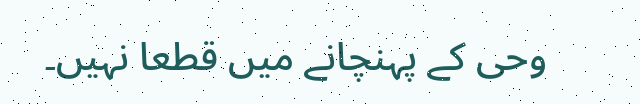وحی کے پہنچانے میں قطعا نہیں۔